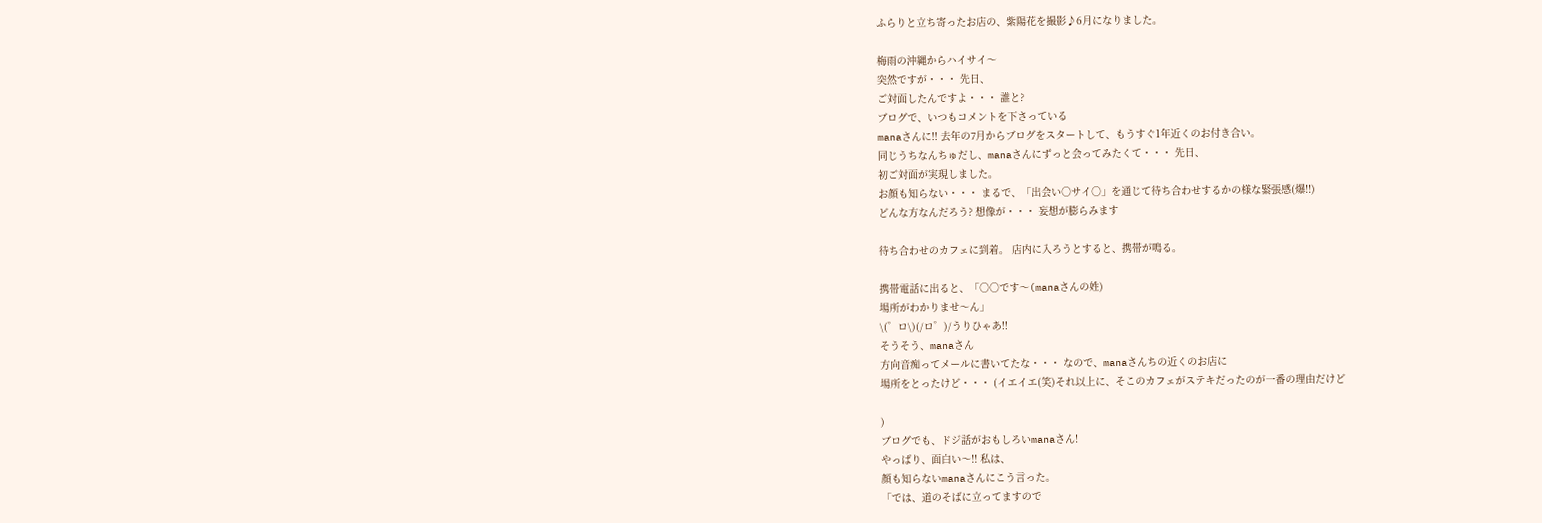ふらりと立ち寄ったお店の、紫陽花を撮影♪6月になりました。

梅雨の沖縄からハイサイ〜
突然ですが・・・ 先日、
ご対面したんですよ・・・ 誰と?
ブログで、いつもコメントを下さっている
manaさんに!! 去年の7月からブログをスタートして、もうすぐ1年近くのお付き合い。
同じうちなんちゅだし、manaさんにずっと会ってみたくて・・・ 先日、
初ご対面が実現しました。
お顔も知らない・・・ まるで、「出会い○サイ○」を通じて待ち合わせするかの様な緊張感(爆!!)
どんな方なんだろう? 想像が・・・ 妄想が膨らみます

待ち合わせのカフェに到着。 店内に入ろうとすると、携帯が鳴る。

携帯電話に出ると、「○○です〜(manaさんの姓)
場所がわかりませ〜ん」
\(゜ロ\)(/ロ゜)/うりひゃあ!!
そうそう、manaさん
方向音痴ってメールに書いてたな・・・ なので、manaさんちの近くのお店に
場所をとったけど・・・ (イエイエ(笑)それ以上に、そこのカフェがステキだったのが一番の理由だけど

)
ブログでも、ドジ話がおもしろいmanaさん!
やっぱり、面白い〜!! 私は、
顔も知らないmanaさんにこう言った。
「では、道のそばに立ってますので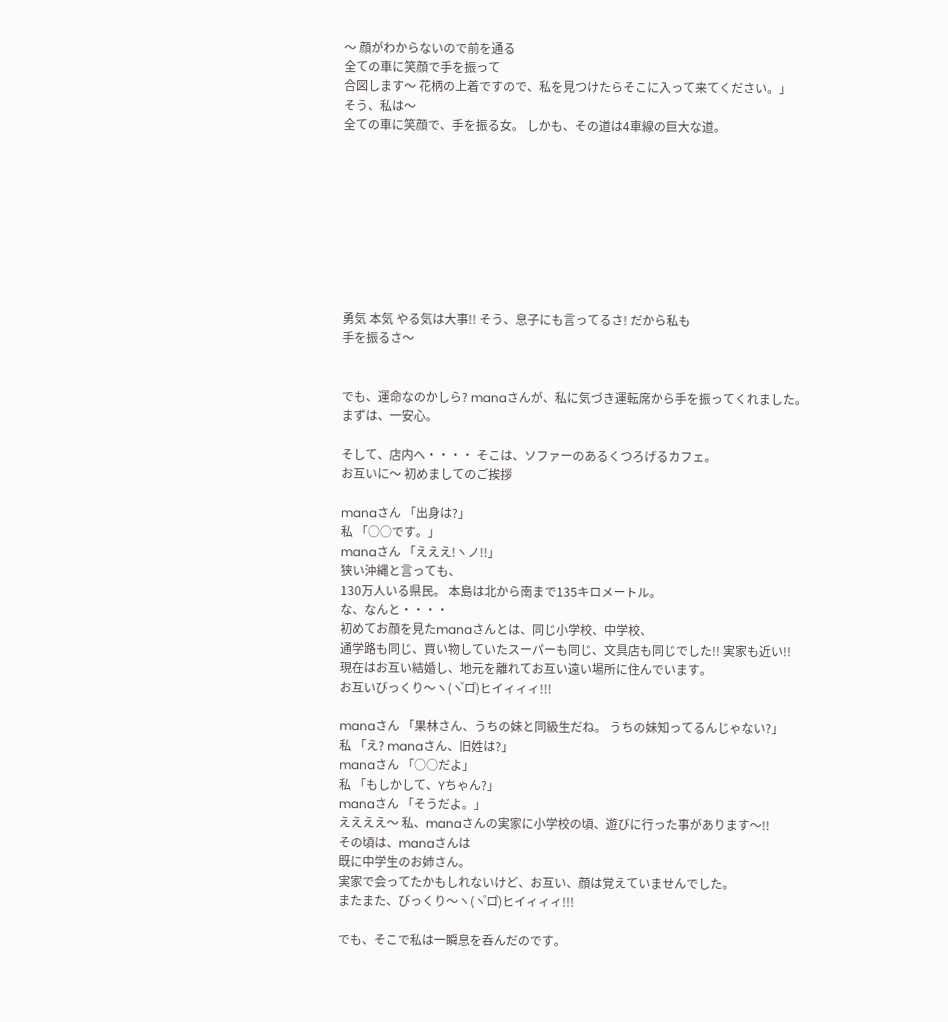〜 顔がわからないので前を通る
全ての車に笑顔で手を振って
合図します〜 花柄の上着ですので、私を見つけたらそこに入って来てください。」
そう、私は〜
全ての車に笑顔で、手を振る女。 しかも、その道は4車線の巨大な道。









勇気 本気 やる気は大事!! そう、息子にも言ってるさ! だから私も
手を振るさ〜


でも、運命なのかしら? manaさんが、私に気づき運転席から手を振ってくれました。
まずは、一安心。

そして、店内へ・・・・ そこは、ソファーのあるくつろげるカフェ。
お互いに〜 初めましてのご挨拶

manaさん 「出身は?」
私 「○○です。」
manaさん 「えええ!ヽノ!!」
狭い沖縄と言っても、
130万人いる県民。 本島は北から南まで135キロメートル。
な、なんと・・・・
初めてお顔を見たmanaさんとは、同じ小学校、中学校、
通学路も同じ、買い物していたスーパーも同じ、文具店も同じでした!! 実家も近い!!
現在はお互い結婚し、地元を離れてお互い遠い場所に住んでいます。
お互いびっくり〜ヽ(ヽ゚ロ゚)ヒイィィィ!!!

manaさん 「果林さん、うちの妹と同級生だね。 うちの妹知ってるんじゃない?」
私 「え? manaさん、旧姓は?」
manaさん 「○○だよ」
私 「もしかして、Yちゃん?」
manaさん 「そうだよ。」
ええええ〜 私、manaさんの実家に小学校の頃、遊びに行った事があります〜!!
その頃は、manaさんは
既に中学生のお姉さん。
実家で会ってたかもしれないけど、お互い、顔は覚えていませんでした。
またまた、びっくり〜ヽ(ヽ゚ロ゚)ヒイィィィ!!!

でも、そこで私は一瞬息を呑んだのです。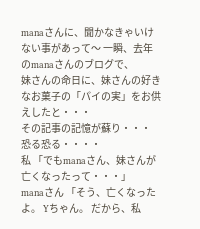manaさんに、聞かなきゃいけない事があって〜 一瞬、去年のmanaさんのブログで、
妹さんの命日に、妹さんの好きなお菓子の「パイの実」をお供えしたと・・・
その記事の記憶が蘇り・・・ 恐る恐る・・・・
私 「でもmanaさん、妹さんが亡くなったって・・・」
manaさん 「そう、亡くなったよ。 Yちゃん。 だから、私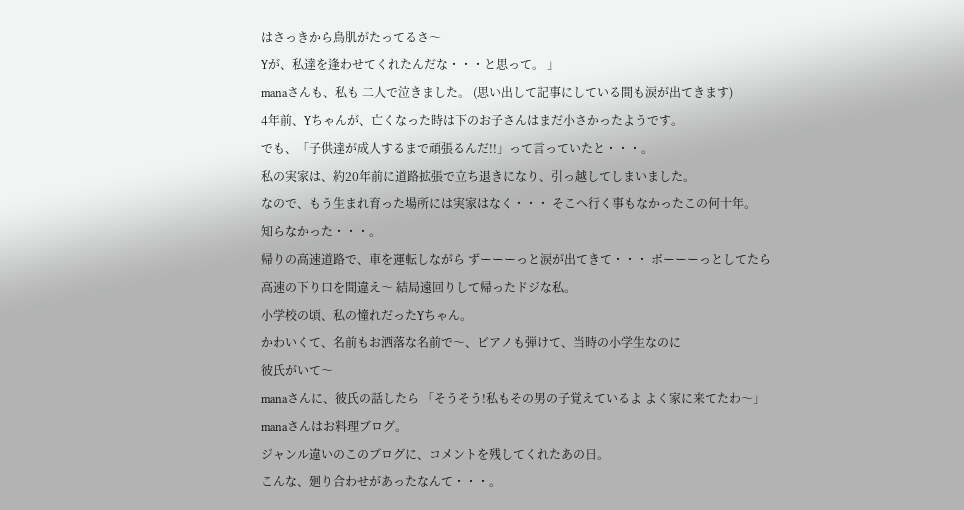はさっきから鳥肌がたってるさ〜
Yが、私達を逢わせてくれたんだな・・・と思って。 」
manaさんも、私も 二人で泣きました。 (思い出して記事にしている間も涙が出てきます)
4年前、Yちゃんが、亡くなった時は下のお子さんはまだ小さかったようです。
でも、「子供達が成人するまで頑張るんだ!!」って言っていたと・・・。
私の実家は、約20年前に道路拡張で立ち退きになり、引っ越してしまいました。
なので、もう生まれ育った場所には実家はなく・・・ そこへ行く事もなかったこの何十年。
知らなかった・・・。
帰りの高速道路で、車を運転しながら ずーーーっと涙が出てきて・・・ ボーーーっとしてたら
高速の下り口を間違え〜 結局遠回りして帰ったドジな私。
小学校の頃、私の憧れだったYちゃん。
かわいくて、名前もお洒落な名前で〜、ピアノも弾けて、当時の小学生なのに
彼氏がいて〜
manaさんに、彼氏の話したら 「そうそう!私もその男の子覚えているよ よく家に来てたわ〜」
manaさんはお料理ブログ。
ジャンル違いのこのブログに、コメントを残してくれたあの日。
こんな、廻り合わせがあったなんて・・・。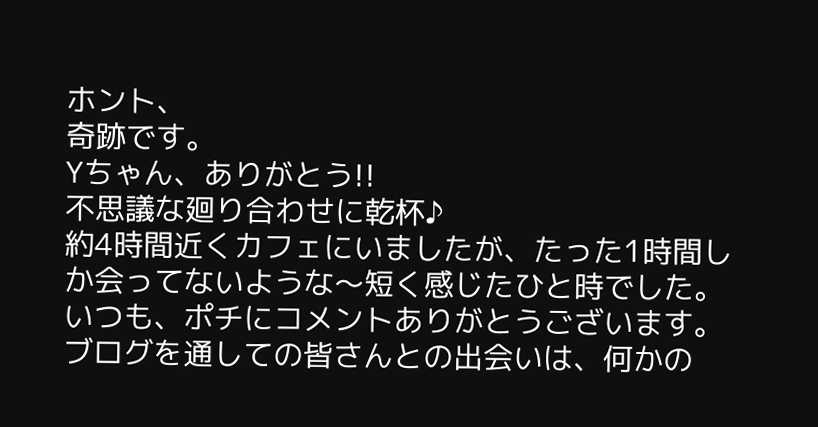ホント、
奇跡です。
Yちゃん、ありがとう!!
不思議な廻り合わせに乾杯♪
約4時間近くカフェにいましたが、たった1時間しか会ってないような〜短く感じたひと時でした。
いつも、ポチにコメントありがとうございます。ブログを通しての皆さんとの出会いは、何かの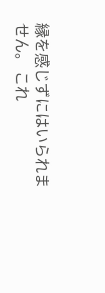縁を感じずにはいられません。 これ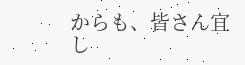からも、皆さん宜し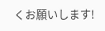くお願いします!